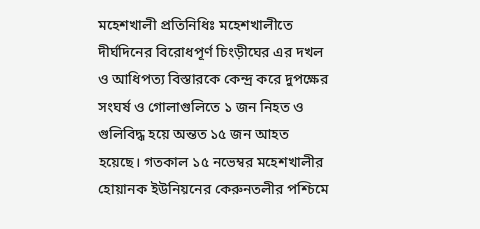মহেশখালী প্রতিনিধিঃ মহেশখালীতে দীর্ঘদিনের বিরোধপূর্ণ চিংড়ীঘের এর দখল ও আধিপত্য বিস্তারকে কেন্দ্র করে দুপক্ষের সংঘর্ষ ও গোলাগুলিতে ১ জন নিহত ও গুলিবিদ্ধ হয়ে অন্তত ১৫ জন আহত হয়েছে। গতকাল ১৫ নভেম্বর মহেশখালীর হোয়ানক ইউনিয়নের কেরুনতলীর পশ্চিমে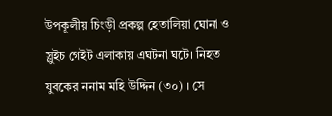উপকূলীয় চিংড়ী প্রকল্প হেতালিয়া ঘোনা ও স্লুইচ গেইট এলাকায় এঘটনা ঘটে। নিহত যুবকের ননাম মহি উদ্দিন (৩০) । সে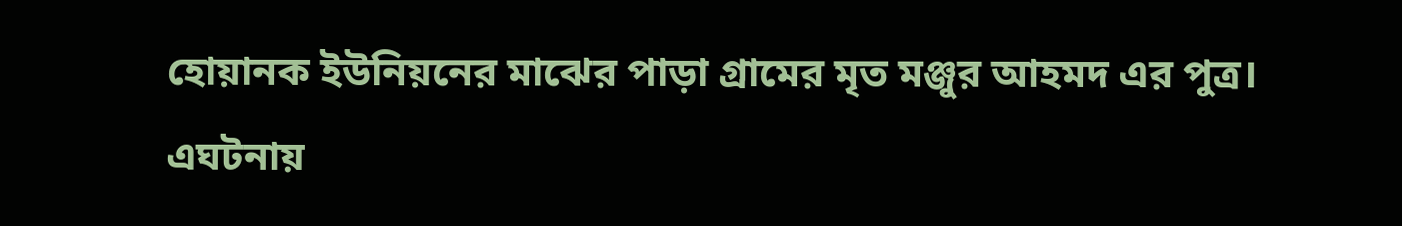হোয়ানক ইউনিয়নের মাঝের পাড়া গ্রামের মৃত মঞ্জুর আহমদ এর পুত্র। এঘটনায়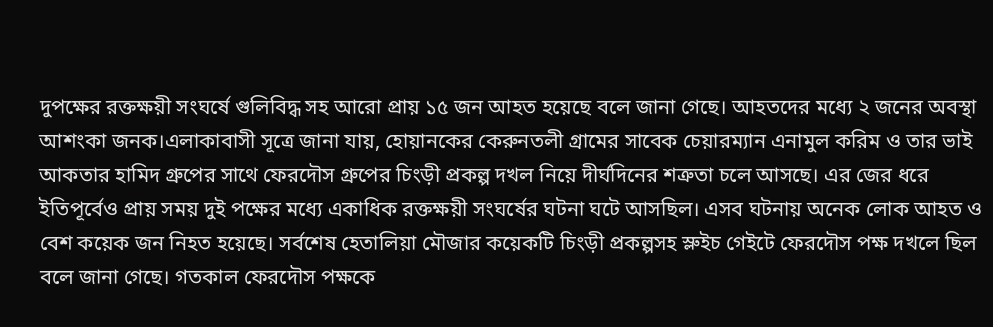দুপক্ষের রক্তক্ষয়ী সংঘর্ষে গুলিবিদ্ধ সহ আরো প্রায় ১৫ জন আহত হয়েছে বলে জানা গেছে। আহতদের মধ্যে ২ জনের অবস্থা আশংকা জনক।এলাকাবাসী সূত্রে জানা যায়, হোয়ানকের কেরুনতলী গ্রামের সাবেক চেয়ারম্যান এনামুল করিম ও তার ভাই আকতার হামিদ গ্রুপের সাথে ফেরদৌস গ্রুপের চিংড়ী প্রকল্প দখল নিয়ে দীর্ঘদিনের শত্রুতা চলে আসছে। এর জের ধরে ইতিপূর্বেও প্রায় সময় দুই পক্ষের মধ্যে একাধিক রক্তক্ষয়ী সংঘর্ষের ঘটনা ঘটে আসছিল। এসব ঘটনায় অনেক লোক আহত ও বেশ কয়েক জন নিহত হয়েছে। সর্বশেষ হেতালিয়া মৌজার কয়েকটি চিংড়ী প্রকল্পসহ স্লুইচ গেইটে ফেরদৌস পক্ষ দখলে ছিল বলে জানা গেছে। গতকাল ফেরদৌস পক্ষকে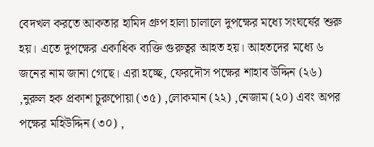বেদখল করতে আকতার হামিদ গ্রুপ হালা চালালে দুপক্ষের মধ্যে সংঘর্ষের শুরু হয়। এতে দুপক্ষের একাধিক ব্যক্তি গুরুত্বর আহত হয়। আহতদের মধ্যে ৬ জনের নাম জানা গেছে। এরা হচ্ছে, ফেরদৌস পক্ষের শাহাব উদ্দিন (২৬) ,নুরুল হক প্রকাশ চুরুপোয়া (৩৫) ,লোকমান (২২) ,নেজাম (২০) এবং অপর পক্ষের মহিউদ্দিন (৩০) ,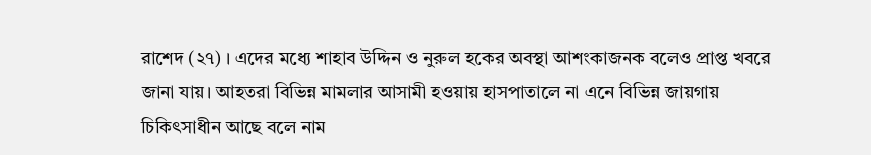রাশেদ (২৭) । এদের মধ্যে শাহাব উদ্দিন ও নুরুল হকের অবস্থা আশংকাজনক বলেও প্রাপ্ত খবরে জানা যায়। আহতরা বিভিন্ন মামলার আসামী হওয়ায় হাসপাতালে না এনে বিভিন্ন জায়গায় চিকিৎসাধীন আছে বলে নাম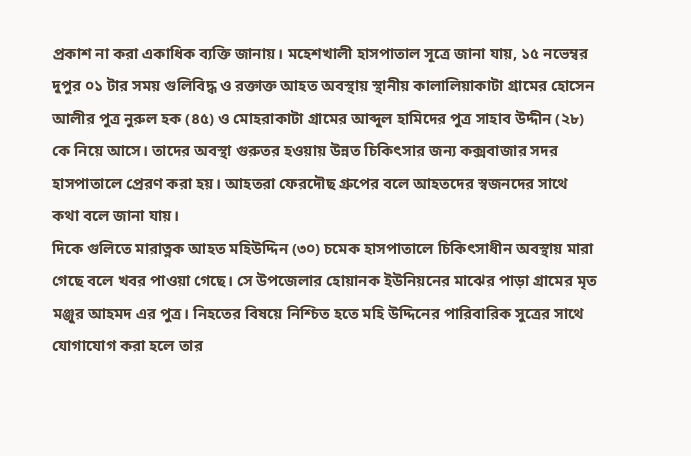প্রকাশ না করা একাধিক ব্যক্তি জানায়। মহেশখালী হাসপাতাল সূত্রে জানা যায়, ১৫ নভেম্বর দুপুর ০১ টার সময় গুলিবিদ্ধ ও রক্তাক্ত আহত অবস্থায় স্থানীয় কালালিয়াকাটা গ্রামের হোসেন আলীর পুত্র নুরুল হক (৪৫) ও মোহরাকাটা গ্রামের আব্দুল হামিদের পুত্র সাহাব উদ্দীন (২৮) কে নিয়ে আসে। তাদের অবস্থা গুরুতর হওয়ায় উন্নত চিকিৎসার জন্য কক্সবাজার সদর হাসপাতালে প্রেরণ করা হয়। আহতরা ফেরদৌছ গ্রুপের বলে আহতদের স্বজনদের সাথে কথা বলে জানা যায়।
দিকে গুলিতে মারাত্নক আহত মহিউদ্দিন (৩০) চমেক হাসপাতালে চিকিৎসাধীন অবস্থায় মারা গেছে বলে খবর পাওয়া গেছে। সে উপজেলার হোয়ানক ইউনিয়নের মাঝের পাড়া গ্রামের মৃত মঞ্জুর আহমদ এর পুত্র। নিহতের বিষয়ে নিশ্চিত হতে মহি উদ্দিনের পারিবারিক সুত্রের সাথে যোগাযোগ করা হলে তার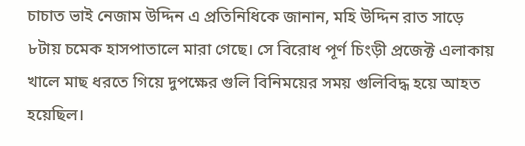চাচাত ভাই নেজাম উদ্দিন এ প্রতিনিধিকে জানান, মহি উদ্দিন রাত সাড়ে ৮টায় চমেক হাসপাতালে মারা গেছে। সে বিরোধ পূর্ণ চিংড়ী প্রজেক্ট এলাকায় খালে মাছ ধরতে গিয়ে দুপক্ষের গুলি বিনিময়ের সময় গুলিবিদ্ধ হয়ে আহত হয়েছিল।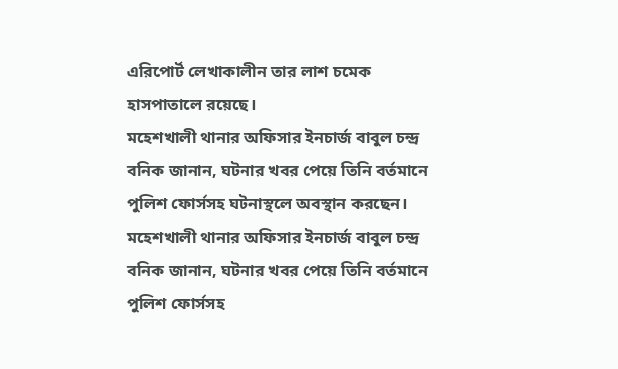এরিপোর্ট লেখাকালীন তার লাশ চমেক হাসপাতালে রয়েছে।
মহেশখালী থানার অফিসার ইনচার্জ বাবুল চন্দ্র বনিক জানান, ঘটনার খবর পেয়ে তিনি বর্তমানে পুলিশ ফোর্সসহ ঘটনাস্থলে অবস্থান করছেন।
মহেশখালী থানার অফিসার ইনচার্জ বাবুল চন্দ্র বনিক জানান, ঘটনার খবর পেয়ে তিনি বর্তমানে পুলিশ ফোর্সসহ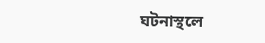ঘটনাস্থলে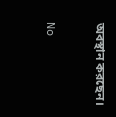অবস্থান করছেন।

No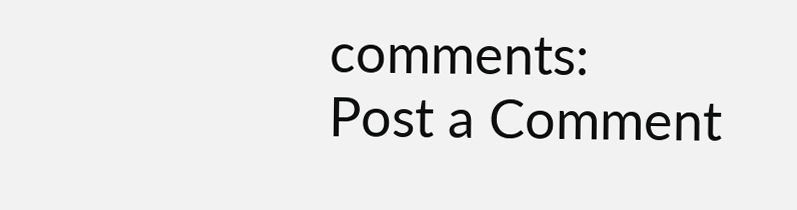comments:
Post a Comment